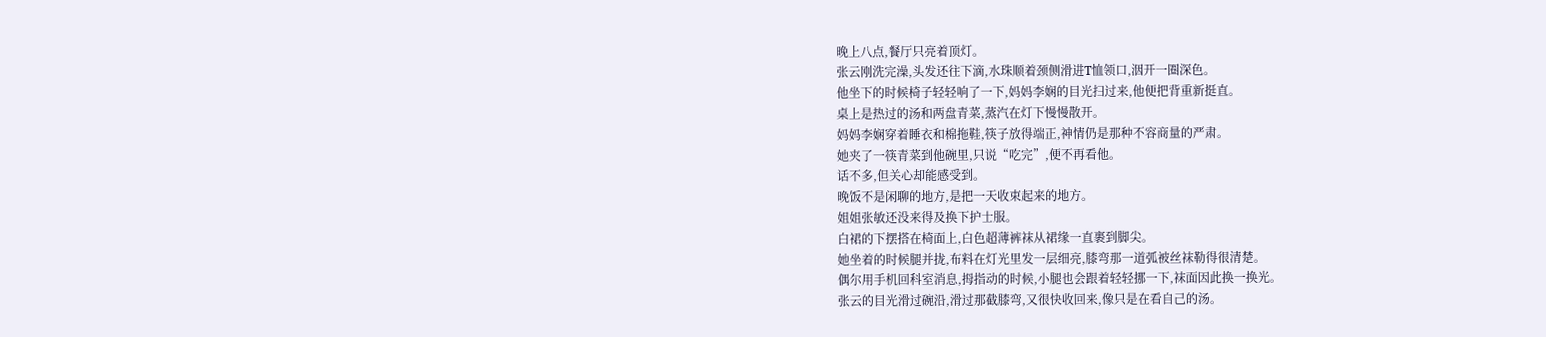晚上八点,餐厅只亮着顶灯。
张云刚洗完澡,头发还往下滴,水珠顺着颈侧滑进T恤领口,洇开一圈深色。
他坐下的时候椅子轻轻响了一下,妈妈李娴的目光扫过来,他便把背重新挺直。
桌上是热过的汤和两盘青菜,蒸汽在灯下慢慢散开。
妈妈李娴穿着睡衣和棉拖鞋,筷子放得端正,神情仍是那种不容商量的严肃。
她夹了一筷青菜到他碗里,只说“吃完”,便不再看他。
话不多,但关心却能感受到。
晚饭不是闲聊的地方,是把一天收束起来的地方。
姐姐张敏还没来得及换下护士服。
白裙的下摆搭在椅面上,白色超薄裤袜从裙缘一直裹到脚尖。
她坐着的时候腿并拢,布料在灯光里发一层细亮,膝弯那一道弧被丝袜勒得很清楚。
偶尔用手机回科室消息,拇指动的时候,小腿也会跟着轻轻挪一下,袜面因此换一换光。
张云的目光滑过碗沿,滑过那截膝弯,又很快收回来,像只是在看自己的汤。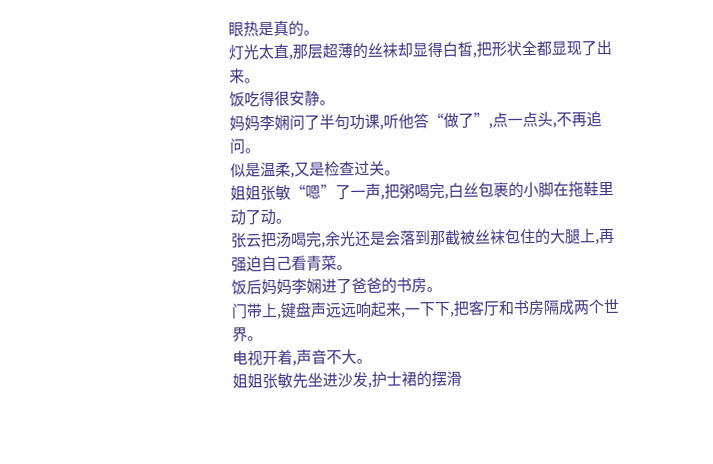眼热是真的。
灯光太直,那层超薄的丝袜却显得白皙,把形状全都显现了出来。
饭吃得很安静。
妈妈李娴问了半句功课,听他答“做了”,点一点头,不再追问。
似是温柔,又是检查过关。
姐姐张敏“嗯”了一声,把粥喝完,白丝包裹的小脚在拖鞋里动了动。
张云把汤喝完,余光还是会落到那截被丝袜包住的大腿上,再强迫自己看青菜。
饭后妈妈李娴进了爸爸的书房。
门带上,键盘声远远响起来,一下下,把客厅和书房隔成两个世界。
电视开着,声音不大。
姐姐张敏先坐进沙发,护士裙的摆滑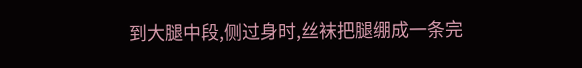到大腿中段,侧过身时,丝袜把腿绷成一条完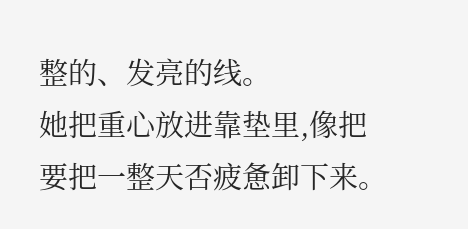整的、发亮的线。
她把重心放进靠垫里,像把要把一整天否疲惫卸下来。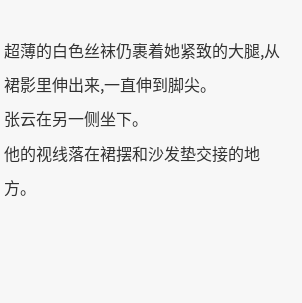超薄的白色丝袜仍裹着她紧致的大腿,从裙影里伸出来,一直伸到脚尖。
张云在另一侧坐下。
他的视线落在裙摆和沙发垫交接的地方。